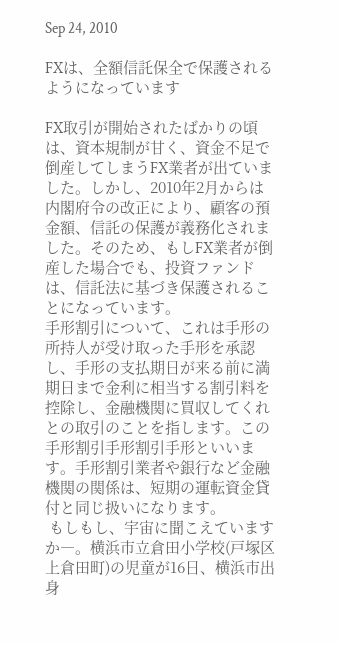Sep 24, 2010

FXは、全額信託保全で保護されるようになっています

FX取引が開始されたばかりの頃は、資本規制が甘く、資金不足で倒産してしまうFX業者が出ていました。しかし、2010年2月からは内閣府令の改正により、顧客の預金額、信託の保護が義務化されました。そのため、もしFX業者が倒産した場合でも、投資ファンドは、信託法に基づき保護されることになっています。
手形割引について、これは手形の所持人が受け取った手形を承認し、手形の支払期日が来る前に満期日まで金利に相当する割引料を控除し、金融機関に買収してくれとの取引のことを指します。この手形割引手形割引手形といいます。手形割引業者や銀行など金融機関の関係は、短期の運転資金貸付と同じ扱いになります。
 もしもし、宇宙に聞こえていますか―。横浜市立倉田小学校(戸塚区上倉田町)の児童が16日、横浜市出身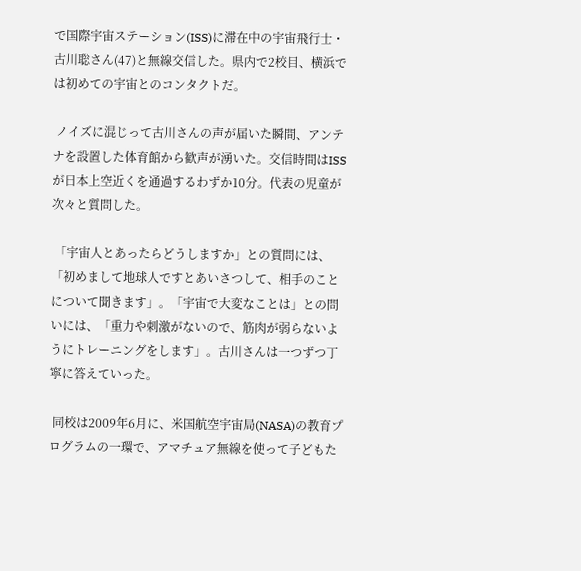で国際宇宙ステーション(ISS)に滞在中の宇宙飛行士・古川聡さん(47)と無線交信した。県内で2校目、横浜では初めての宇宙とのコンタクトだ。

 ノイズに混じって古川さんの声が届いた瞬間、アンテナを設置した体育館から歓声が湧いた。交信時間はISSが日本上空近くを通過するわずか10分。代表の児童が次々と質問した。

 「宇宙人とあったらどうしますか」との質問には、「初めまして地球人ですとあいさつして、相手のことについて聞きます」。「宇宙で大変なことは」との問いには、「重力や刺激がないので、筋肉が弱らないようにトレーニングをします」。古川さんは一つずつ丁寧に答えていった。

 同校は2009年6月に、米国航空宇宙局(NASA)の教育プログラムの一環で、アマチュア無線を使って子どもた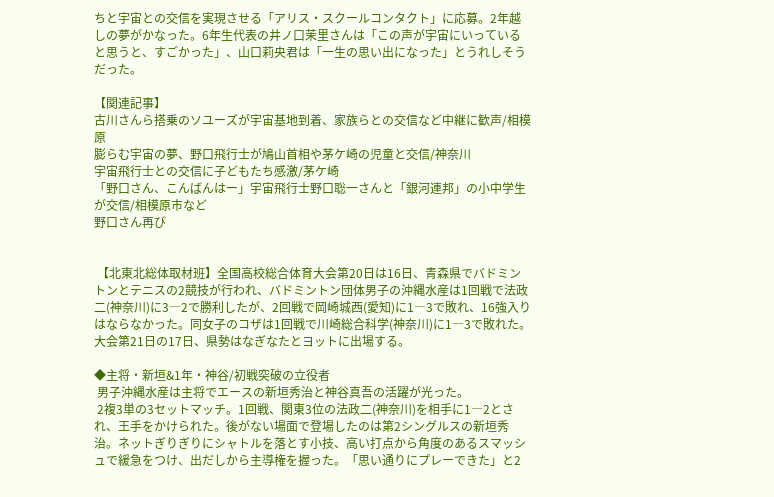ちと宇宙との交信を実現させる「アリス・スクールコンタクト」に応募。2年越しの夢がかなった。6年生代表の井ノ口茉里さんは「この声が宇宙にいっていると思うと、すごかった」、山口莉央君は「一生の思い出になった」とうれしそうだった。

【関連記事】
古川さんら搭乗のソユーズが宇宙基地到着、家族らとの交信など中継に歓声/相模原
膨らむ宇宙の夢、野口飛行士が鳩山首相や茅ケ崎の児童と交信/神奈川
宇宙飛行士との交信に子どもたち感激/茅ケ崎
「野口さん、こんばんはー」宇宙飛行士野口聡一さんと「銀河連邦」の小中学生が交信/相模原市など
野口さん再び


 【北東北総体取材班】全国高校総合体育大会第20日は16日、青森県でバドミントンとテニスの2競技が行われ、バドミントン団体男子の沖縄水産は1回戦で法政二(神奈川)に3―2で勝利したが、2回戦で岡崎城西(愛知)に1―3で敗れ、16強入りはならなかった。同女子のコザは1回戦で川崎総合科学(神奈川)に1―3で敗れた。大会第21日の17日、県勢はなぎなたとヨットに出場する。

◆主将・新垣&1年・神谷/初戦突破の立役者
 男子沖縄水産は主将でエースの新垣秀治と神谷真吾の活躍が光った。
 2複3単の3セットマッチ。1回戦、関東3位の法政二(神奈川)を相手に1―2とされ、王手をかけられた。後がない場面で登場したのは第2シングルスの新垣秀治。ネットぎりぎりにシャトルを落とす小技、高い打点から角度のあるスマッシュで緩急をつけ、出だしから主導権を握った。「思い通りにプレーできた」と2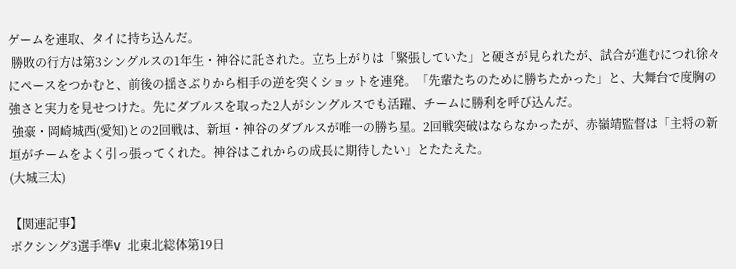ゲームを連取、タイに持ち込んだ。
 勝敗の行方は第3シングルスの1年生・神谷に託された。立ち上がりは「緊張していた」と硬さが見られたが、試合が進むにつれ徐々にペースをつかむと、前後の揺さぶりから相手の逆を突くショットを連発。「先輩たちのために勝ちたかった」と、大舞台で度胸の強さと実力を見せつけた。先にダブルスを取った2人がシングルスでも活躍、チームに勝利を呼び込んだ。
 強豪・岡崎城西(愛知)との2回戦は、新垣・神谷のダブルスが唯一の勝ち星。2回戦突破はならなかったが、赤嶺靖監督は「主将の新垣がチームをよく引っ張ってくれた。神谷はこれからの成長に期待したい」とたたえた。
(大城三太)

【関連記事】
ボクシング3選手準V 北東北総体第19日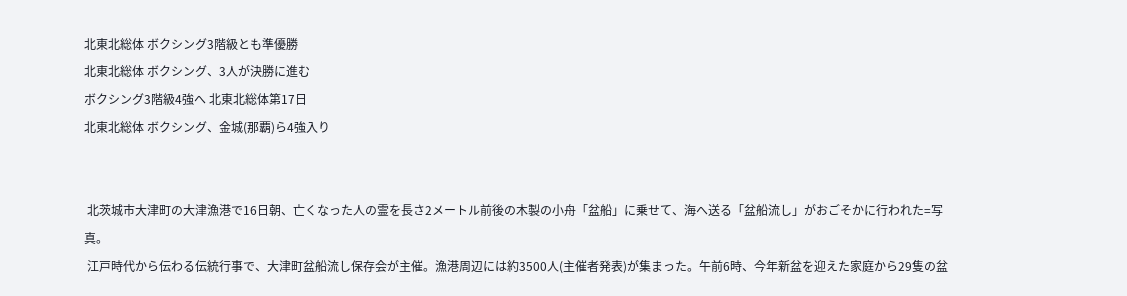北東北総体 ボクシング3階級とも準優勝
北東北総体 ボクシング、3人が決勝に進む
ボクシング3階級4強へ 北東北総体第17日
北東北総体 ボクシング、金城(那覇)ら4強入り


 北茨城市大津町の大津漁港で16日朝、亡くなった人の霊を長さ2メートル前後の木製の小舟「盆船」に乗せて、海へ送る「盆船流し」がおごそかに行われた=写真。
 江戸時代から伝わる伝統行事で、大津町盆船流し保存会が主催。漁港周辺には約3500人(主催者発表)が集まった。午前6時、今年新盆を迎えた家庭から29隻の盆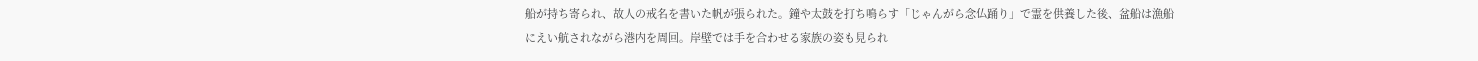船が持ち寄られ、故人の戒名を書いた帆が張られた。鐘や太鼓を打ち鳴らす「じゃんがら念仏踊り」で霊を供養した後、盆船は漁船にえい航されながら港内を周回。岸壁では手を合わせる家族の姿も見られ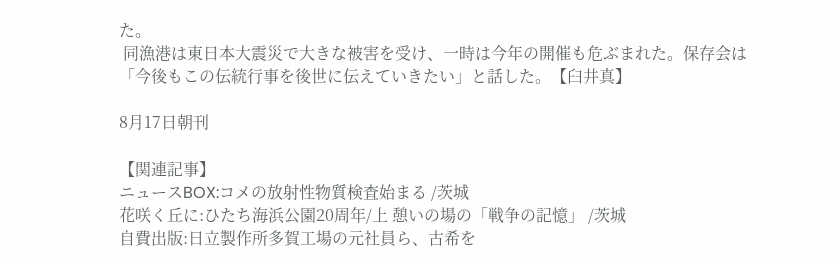た。
 同漁港は東日本大震災で大きな被害を受け、一時は今年の開催も危ぶまれた。保存会は「今後もこの伝統行事を後世に伝えていきたい」と話した。【臼井真】

8月17日朝刊

【関連記事】
ニュースBOX:コメの放射性物質検査始まる /茨城
花咲く丘に:ひたち海浜公園20周年/上 憩いの場の「戦争の記憶」 /茨城
自費出版:日立製作所多賀工場の元社員ら、古希を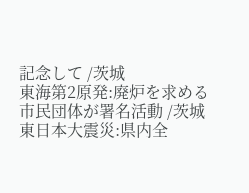記念して /茨城
東海第2原発:廃炉を求める 市民団体が署名活動 /茨城
東日本大震災:県内全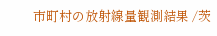市町村の放射線量観測結果 /茨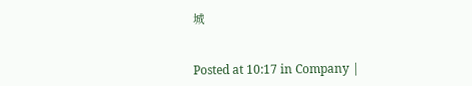城


Posted at 10:17 in Company |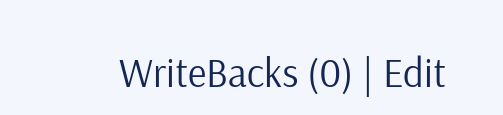WriteBacks (0) | Edit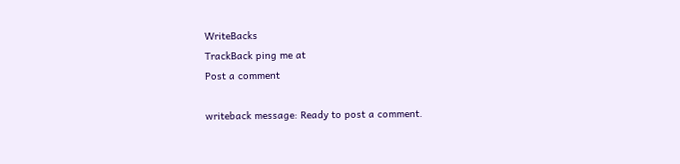WriteBacks
TrackBack ping me at
Post a comment

writeback message: Ready to post a comment.